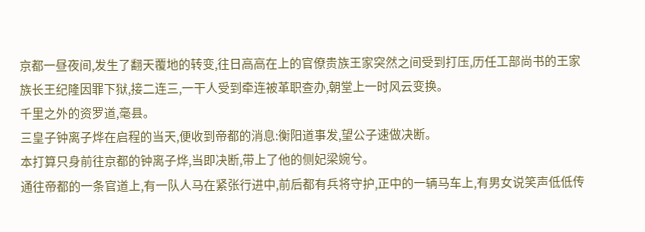京都一昼夜间,发生了翻天覆地的转变,往日高高在上的官僚贵族王家突然之间受到打压,历任工部尚书的王家族长王纪隆因罪下狱,接二连三,一干人受到牵连被革职查办,朝堂上一时风云变换。
千里之外的资罗道,毫县。
三皇子钟离子烨在启程的当天,便收到帝都的消息:衡阳道事发,望公子速做决断。
本打算只身前往京都的钟离子烨,当即决断,带上了他的侧妃梁婉兮。
通往帝都的一条官道上,有一队人马在紧张行进中,前后都有兵将守护,正中的一辆马车上,有男女说笑声低低传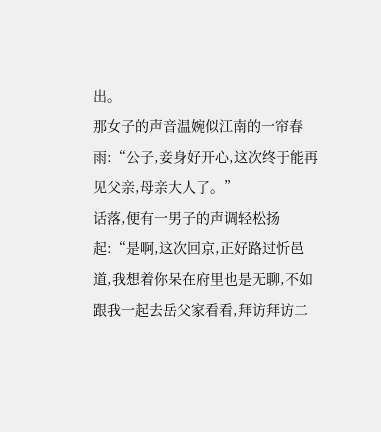出。
那女子的声音温婉似江南的一帘春雨:“公子,妾身好开心,这次终于能再见父亲,母亲大人了。”
话落,便有一男子的声调轻松扬起:“是啊,这次回京,正好路过忻邑道,我想着你呆在府里也是无聊,不如跟我一起去岳父家看看,拜访拜访二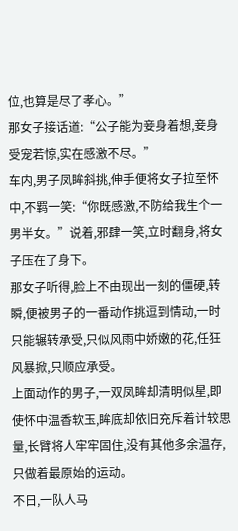位,也算是尽了孝心。”
那女子接话道:“公子能为妾身着想,妾身受宠若惊,实在感激不尽。”
车内,男子凤眸斜挑,伸手便将女子拉至怀中,不羁一笑:“你既感激,不防给我生个一男半女。”说着,邪肆一笑,立时翻身,将女子压在了身下。
那女子听得,脸上不由现出一刻的僵硬,转瞬,便被男子的一番动作挑逗到情动,一时只能辗转承受,只似风雨中娇嫩的花,任狂风暴掀,只顺应承受。
上面动作的男子,一双凤眸却清明似星,即使怀中温香软玉,眸底却依旧充斥着计较思量,长臂将人牢牢固住,没有其他多余温存,只做着最原始的运动。
不日,一队人马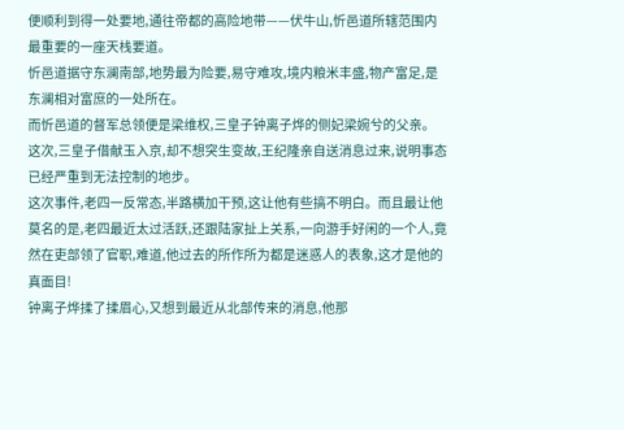便顺利到得一处要地,通往帝都的高险地带——伏牛山,忻邑道所辖范围内最重要的一座天栈要道。
忻邑道据守东澜南部,地势最为险要,易守难攻,境内粮米丰盛,物产富足,是东澜相对富庶的一处所在。
而忻邑道的督军总领便是梁维权,三皇子钟离子烨的侧妃梁婉兮的父亲。
这次,三皇子借献玉入京,却不想突生变故,王纪隆亲自送消息过来,说明事态已经严重到无法控制的地步。
这次事件,老四一反常态,半路横加干预,这让他有些搞不明白。而且最让他莫名的是,老四最近太过活跃,还跟陆家扯上关系,一向游手好闲的一个人,竟然在吏部领了官职,难道,他过去的所作所为都是迷惑人的表象,这才是他的真面目!
钟离子烨揉了揉眉心,又想到最近从北部传来的消息,他那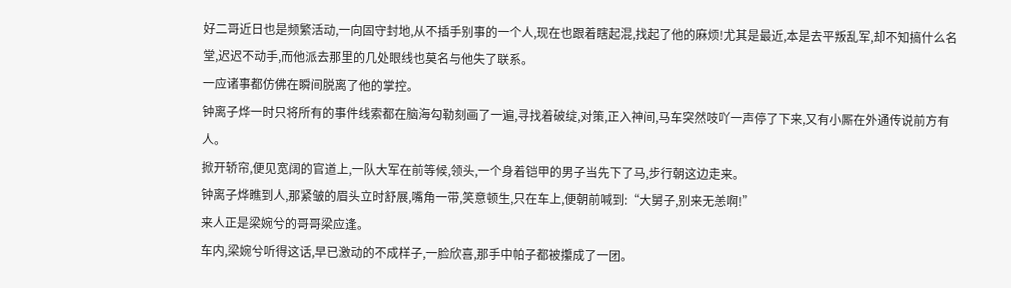好二哥近日也是频繁活动,一向固守封地,从不插手别事的一个人,现在也跟着瞎起混,找起了他的麻烦!尤其是最近,本是去平叛乱军,却不知搞什么名堂,迟迟不动手,而他派去那里的几处眼线也莫名与他失了联系。
一应诸事都仿佛在瞬间脱离了他的掌控。
钟离子烨一时只将所有的事件线索都在脑海勾勒刻画了一遍,寻找着破绽,对策,正入神间,马车突然吱吖一声停了下来,又有小厮在外通传说前方有人。
掀开轿帘,便见宽阔的官道上,一队大军在前等候,领头,一个身着铠甲的男子当先下了马,步行朝这边走来。
钟离子烨瞧到人,那紧皱的眉头立时舒展,嘴角一带,笑意顿生,只在车上,便朝前喊到:“大舅子,别来无恙啊!”
来人正是梁婉兮的哥哥梁应逢。
车内,梁婉兮听得这话,早已激动的不成样子,一脸欣喜,那手中帕子都被攥成了一团。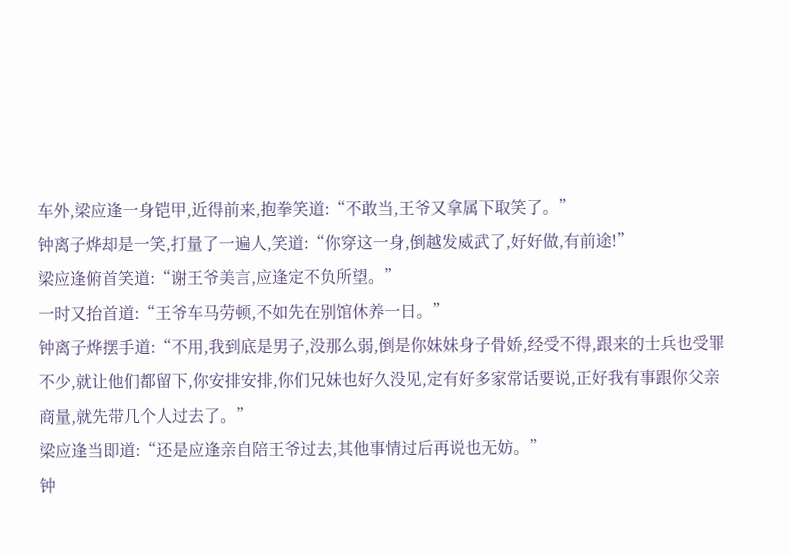车外,梁应逢一身铠甲,近得前来,抱拳笑道:“不敢当,王爷又拿属下取笑了。”
钟离子烨却是一笑,打量了一遍人,笑道:“你穿这一身,倒越发威武了,好好做,有前途!”
梁应逢俯首笑道:“谢王爷美言,应逢定不负所望。”
一时又抬首道:“王爷车马劳顿,不如先在别馆休养一日。”
钟离子烨摆手道:“不用,我到底是男子,没那么弱,倒是你妹妹身子骨娇,经受不得,跟来的士兵也受罪不少,就让他们都留下,你安排安排,你们兄妹也好久没见,定有好多家常话要说,正好我有事跟你父亲商量,就先带几个人过去了。”
梁应逢当即道:“还是应逢亲自陪王爷过去,其他事情过后再说也无妨。”
钟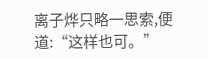离子烨只略一思索,便道:“这样也可。”